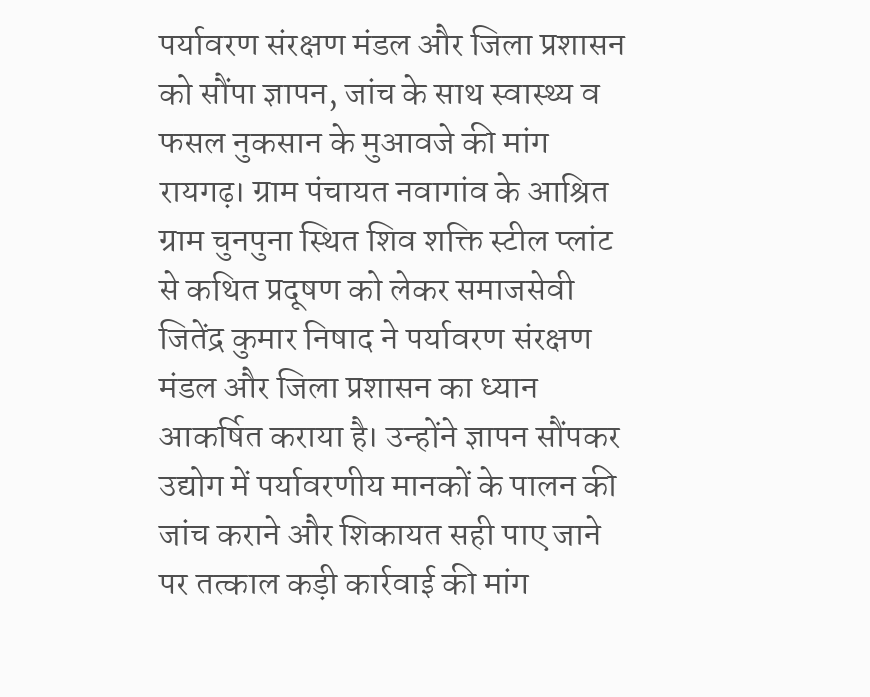पर्यावरण संरक्षण मंडल और जिला प्रशासन को सौंपा ज्ञापन, जांच के साथ स्वास्थ्य व फसल नुकसान के मुआवजे की मांग
रायगढ़। ग्राम पंचायत नवागांव के आश्रित ग्राम चुनपुना स्थित शिव शक्ति स्टील प्लांट से कथित प्रदूषण को लेकर समाजसेवी जितेंद्र कुमार निषाद ने पर्यावरण संरक्षण मंडल और जिला प्रशासन का ध्यान आकर्षित कराया है। उन्होंने ज्ञापन सौंपकर उद्योग में पर्यावरणीय मानकों के पालन की जांच कराने और शिकायत सही पाए जाने पर तत्काल कड़ी कार्रवाई की मांग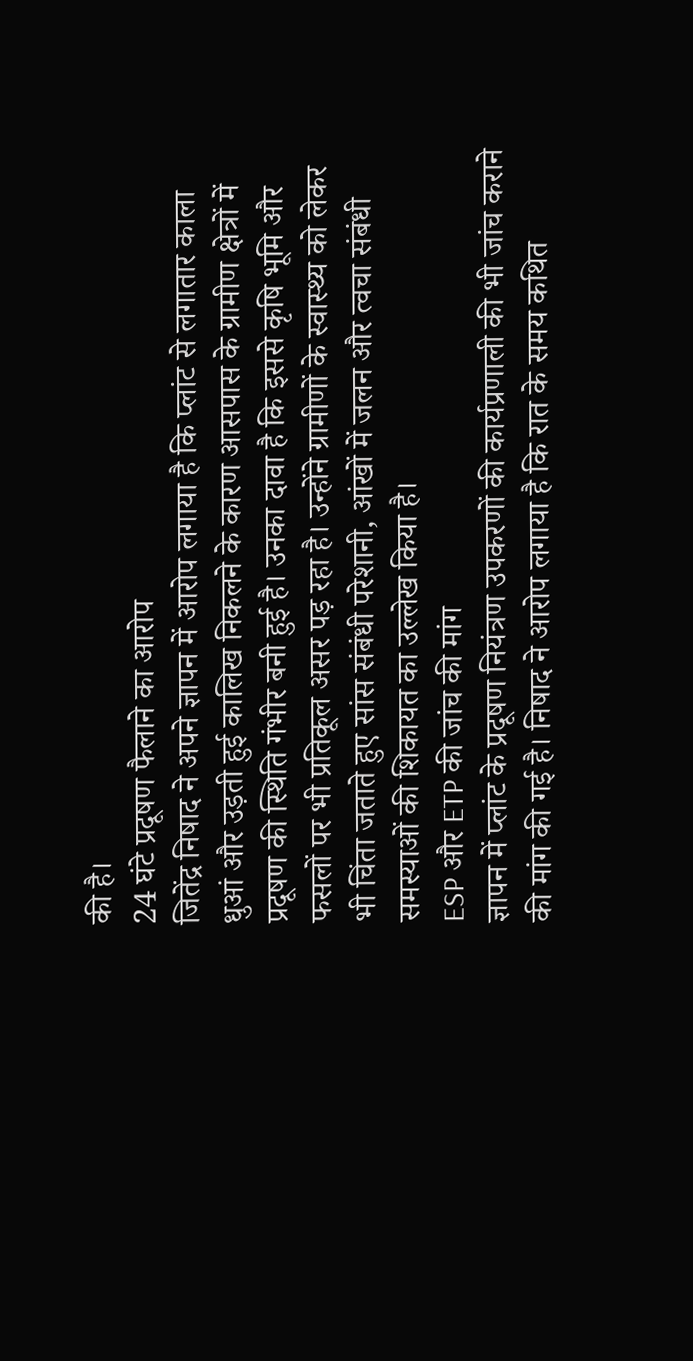की है।
24 घंटे प्रदूषण फैलाने का आरोप
जितेंद्र निषाद ने अपने ज्ञापन में आरोप लगाया है कि प्लांट से लगातार काला धुआं और उड़ती हुई कालिख निकलने के कारण आसपास के ग्रामीण क्षेत्रों में प्रदूषण की स्थिति गंभीर बनी हुई है। उनका दावा है कि इससे कृषि भूमि और फसलों पर भी प्रतिकूल असर पड़ रहा है। उन्होंने ग्रामीणों के स्वास्थ्य को लेकर भी चिंता जताते हुए सांस संबंधी परेशानी, आंखों में जलन और त्वचा संबंधी समस्याओं की शिकायत का उल्लेख किया है।
ESP और ETP की जांच की मांग
ज्ञापन में प्लांट के प्रदूषण नियंत्रण उपकरणों की कार्यप्रणाली की भी जांच कराने की मांग की गई है। निषाद ने आरोप लगाया है कि रात के समय कथित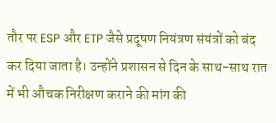तौर पर ESP और ETP जैसे प्रदूषण नियंत्रण संयंत्रों को बंद कर दिया जाता है। उन्होंने प्रशासन से दिन के साथ-साथ रात में भी औचक निरीक्षण कराने की मांग की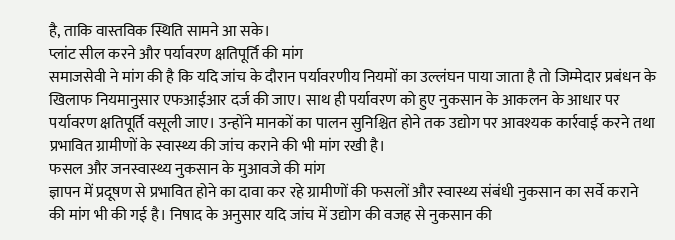है, ताकि वास्तविक स्थिति सामने आ सके।
प्लांट सील करने और पर्यावरण क्षतिपूर्ति की मांग
समाजसेवी ने मांग की है कि यदि जांच के दौरान पर्यावरणीय नियमों का उल्लंघन पाया जाता है तो जिम्मेदार प्रबंधन के खिलाफ नियमानुसार एफआईआर दर्ज की जाए। साथ ही पर्यावरण को हुए नुकसान के आकलन के आधार पर पर्यावरण क्षतिपूर्ति वसूली जाए। उन्होंने मानकों का पालन सुनिश्चित होने तक उद्योग पर आवश्यक कार्रवाई करने तथा प्रभावित ग्रामीणों के स्वास्थ्य की जांच कराने की भी मांग रखी है।
फसल और जनस्वास्थ्य नुकसान के मुआवजे की मांग
ज्ञापन में प्रदूषण से प्रभावित होने का दावा कर रहे ग्रामीणों की फसलों और स्वास्थ्य संबंधी नुकसान का सर्वे कराने की मांग भी की गई है। निषाद के अनुसार यदि जांच में उद्योग की वजह से नुकसान की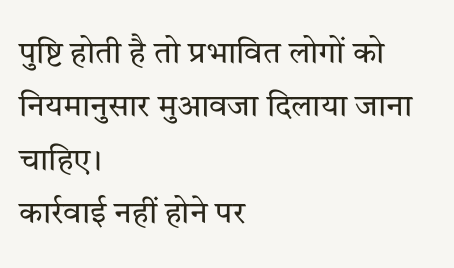पुष्टि होती है तो प्रभावित लोगों को नियमानुसार मुआवजा दिलाया जाना चाहिए।
कार्रवाई नहीं होने पर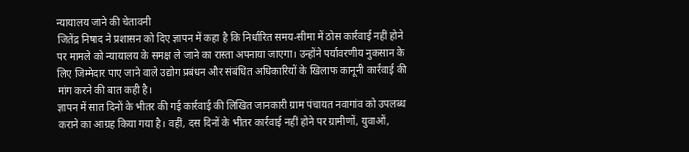न्यायालय जाने की चेतावनी
जितेंद्र निषाद ने प्रशासन को दिए ज्ञापन में कहा है कि निर्धारित समय-सीमा में ठोस कार्रवाई नहीं होने पर मामले को न्यायालय के समक्ष ले जाने का रास्ता अपनाया जाएगा। उन्होंने पर्यावरणीय नुकसान के लिए जिम्मेदार पाए जाने वाले उद्योग प्रबंधन और संबंधित अधिकारियों के खिलाफ कानूनी कार्रवाई की मांग करने की बात कही है।
ज्ञापन में सात दिनों के भीतर की गई कार्रवाई की लिखित जानकारी ग्राम पंचायत नवागांव को उपलब्ध कराने का आग्रह किया गया है। वहीं, दस दिनों के भीतर कार्रवाई नहीं होने पर ग्रामीणों, युवाओं,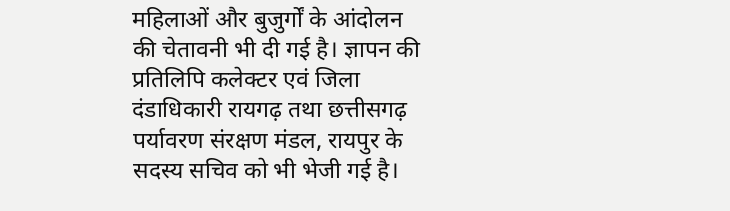महिलाओं और बुजुर्गों के आंदोलन की चेतावनी भी दी गई है। ज्ञापन की प्रतिलिपि कलेक्टर एवं जिला दंडाधिकारी रायगढ़ तथा छत्तीसगढ़ पर्यावरण संरक्षण मंडल, रायपुर के सदस्य सचिव को भी भेजी गई है।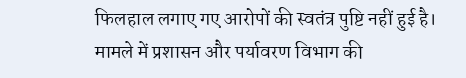फिलहाल लगाए गए आरोपों की स्वतंत्र पुष्टि नहीं हुई है। मामले में प्रशासन और पर्यावरण विभाग की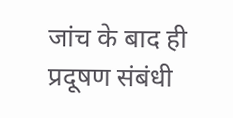जांच के बाद ही प्रदूषण संबंधी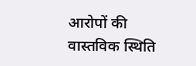आरोपों की वास्तविक स्थिति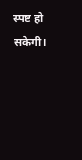स्पष्ट हो सकेगी।